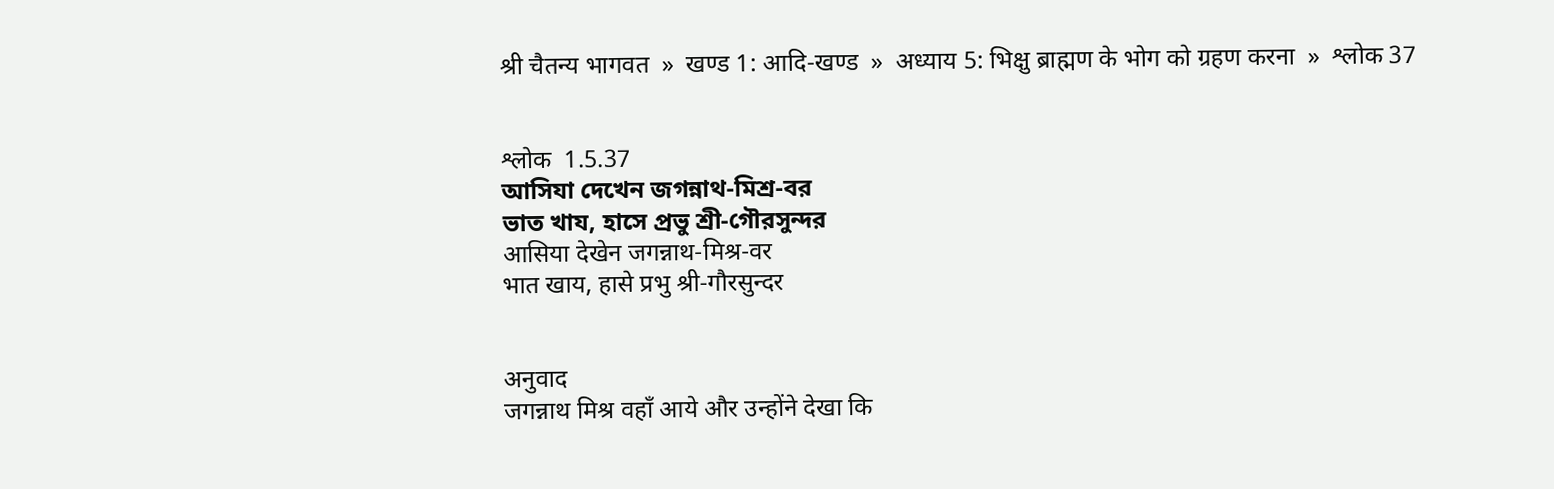श्री चैतन्य भागवत  »  खण्ड 1: आदि-खण्ड  »  अध्याय 5: भिक्षु ब्राह्मण के भोग को ग्रहण करना  »  श्लोक 37


श्लोक  1.5.37
আসিযা দেখেন জগন্নাথ-মিশ্র-বর
ভাত খায, হাসে প্রভু শ্রী-গৌরসুন্দর
आसिया देखेन जगन्नाथ-मिश्र-वर
भात खाय, हासे प्रभु श्री-गौरसुन्दर


अनुवाद
जगन्नाथ मिश्र वहाँ आये और उन्होंने देखा कि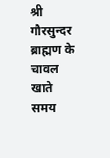श्री गौरसुन्दर ब्राह्मण के चावल खाते समय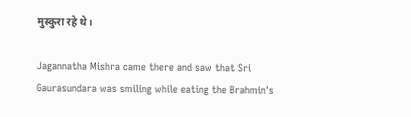मुस्कुरा रहे थे।

Jagannatha Mishra came there and saw that Sri Gaurasundara was smiling while eating the Brahmin's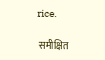rice.

 समीक्षित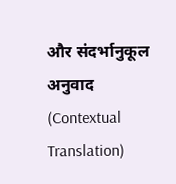और संदर्भानुकूल अनुवाद (Contextual Translation)